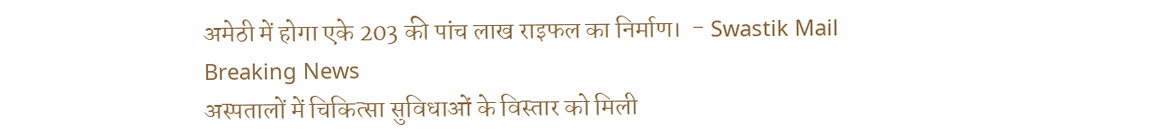अमेठी में होगा एके 203 की पांच लाख राइफल का निर्माण।  - Swastik Mail
Breaking News
अस्पतालों में चिकित्सा सुविधाओं के विस्तार को मिली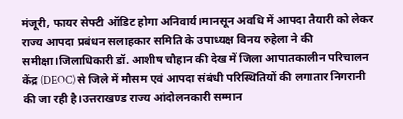मंजूरी, फायर सेफ्टी ऑडिट होगा अनिवार्य।मानसून अवधि में आपदा तैयारी को लेकर राज्य आपदा प्रबंधन सलाहकार समिति के उपाध्यक्ष विनय रुहेला ने की समीक्षा।जिलाधिकारी डॉ. आशीष चौहान की देख में जिला आपातकालीन परिचालन केंद्र (DEOC) से जिले में मौसम एवं आपदा संबंधी परिस्थितियों की लगातार निगरानी की जा रही है।उत्तराखण्ड राज्य आंदोलनकारी सम्मान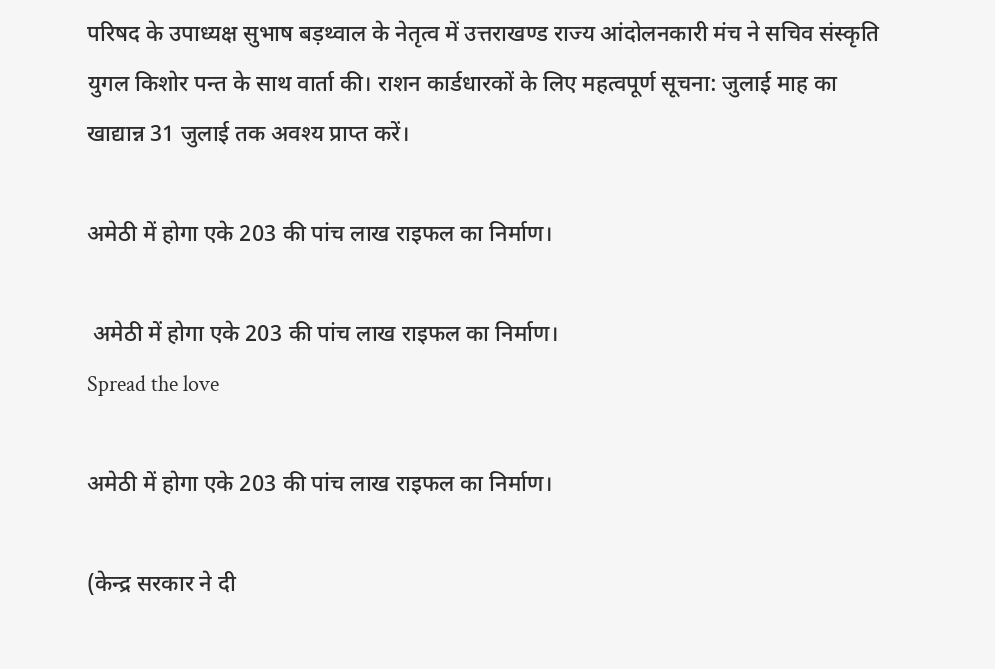परिषद के उपाध्यक्ष सुभाष बड़थ्वाल के नेतृत्व में उत्तराखण्ड राज्य आंदोलनकारी मंच ने सचिव संस्कृति युगल किशोर पन्त के साथ वार्ता की। राशन कार्डधारकों के लिए महत्वपूर्ण सूचना: जुलाई माह का खाद्यान्न 31 जुलाई तक अवश्य प्राप्त करें।

अमेठी में होगा एके 203 की पांच लाख राइफल का निर्माण।

 अमेठी में होगा एके 203 की पांच लाख राइफल का निर्माण।
Spread the love

अमेठी में होगा एके 203 की पांच लाख राइफल का निर्माण।

(केन्द्र सरकार ने दी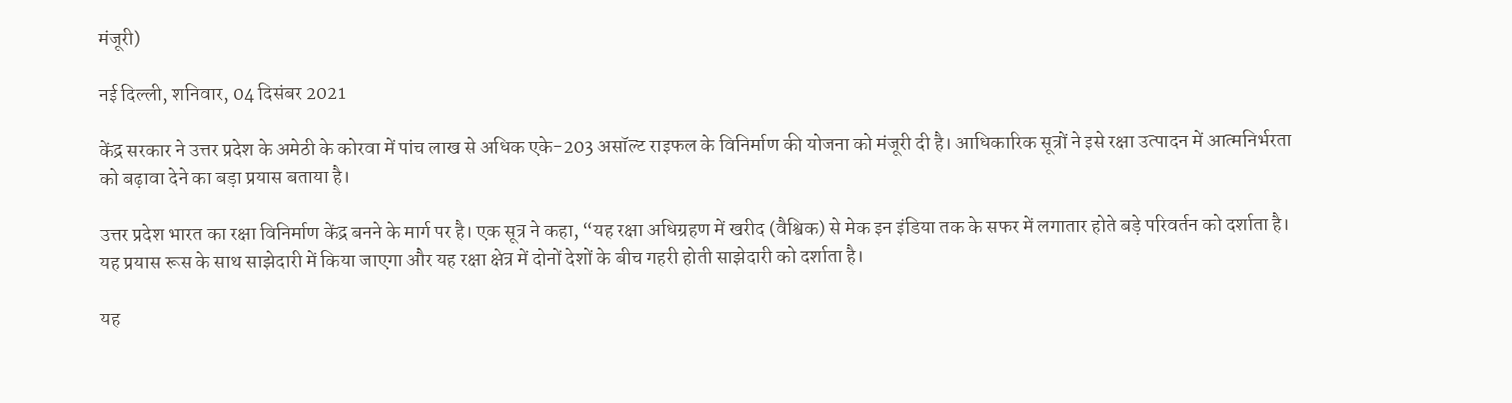मंजूरी)

नई दिल्ली, शनिवार, 04 दिसंबर 2021

केंद्र सरकार ने उत्तर प्रदेश के अमेठी के कोरवा में पांच लाख से अधिक एके-203 असॉल्ट राइफल के विनिर्माण की योजना को मंजूरी दी है। आधिकारिक सूत्रों ने इसे रक्षा उत्पादन में आत्मनिर्भरता को बढ़ावा देने का बड़ा प्रयास बताया है।

उत्तर प्रदेश भारत का रक्षा विनिर्माण केंद्र बनने के मार्ग पर है। एक सूत्र ने कहा, “यह रक्षा अधिग्रहण में खरीद (वैश्विक) से मेक इन इंडिया तक के सफर में लगातार होते बड़े परिवर्तन को दर्शाता है। यह प्रयास रूस के साथ साझेदारी में किया जाएगा और यह रक्षा क्षेत्र में दोनों देशों के बीच गहरी होती साझेदारी को दर्शाता है।

यह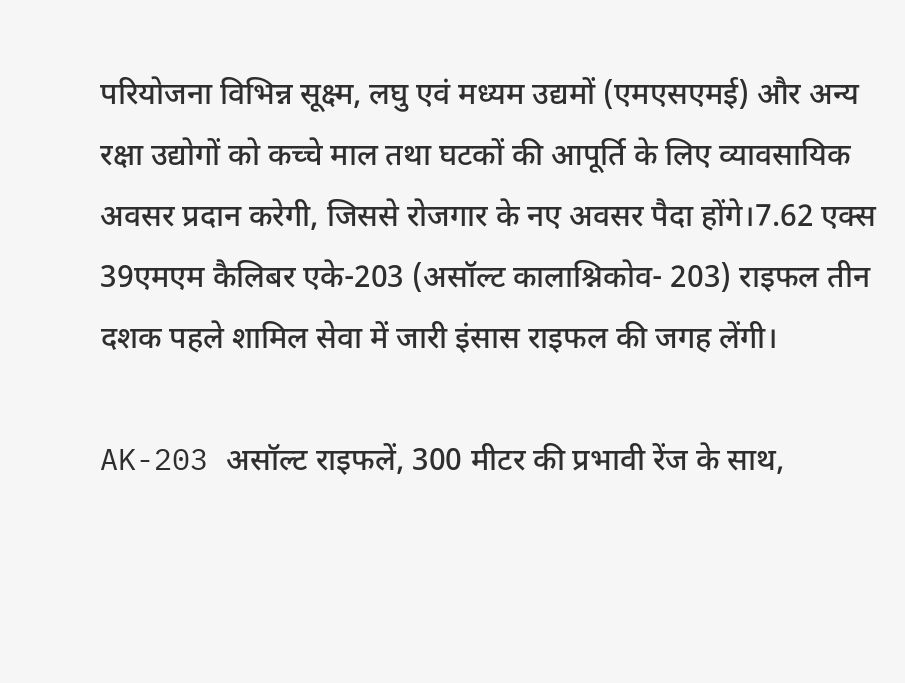परियोजना विभिन्न सूक्ष्म, लघु एवं मध्यम उद्यमों (एमएसएमई) और अन्य रक्षा उद्योगों को कच्चे माल तथा घटकों की आपूर्ति के लिए व्यावसायिक अवसर प्रदान करेगी, जिससे रोजगार के नए अवसर पैदा होंगे।7.62 एक्स 39एमएम कैलिबर एके-203 (असॉल्ट कालाश्निकोव- 203) राइफल तीन दशक पहले शामिल सेवा में जारी इंसास राइफल की जगह लेंगी।

AK-203 असॉल्ट राइफलें, 300 मीटर की प्रभावी रेंज के साथ,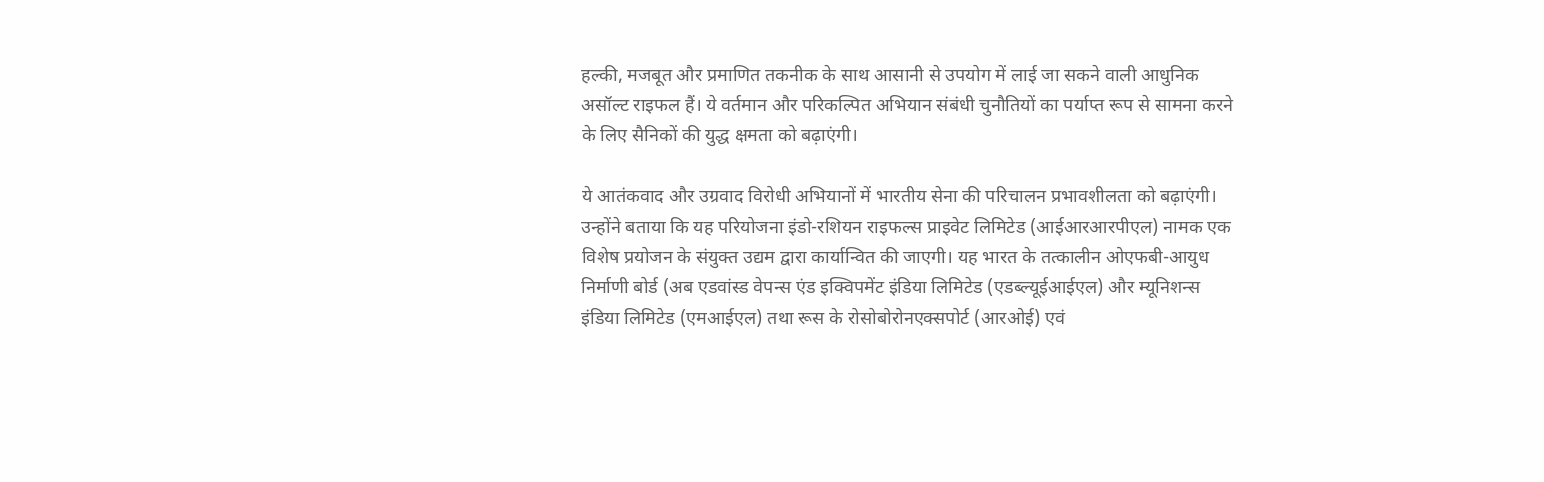हल्की, मजबूत और प्रमाणित तकनीक के साथ आसानी से उपयोग में लाई जा सकने वाली आधुनिक असॉल्ट राइफल हैं। ये वर्तमान और परिकल्पित अभियान संबंधी चुनौतियों का पर्याप्त रूप से सामना करने के लिए सैनिकों की युद्ध क्षमता को बढ़ाएंगी।

ये आतंकवाद और उग्रवाद विरोधी अभियानों में भारतीय सेना की परिचालन प्रभावशीलता को बढ़ाएंगी। उन्होंने बताया कि यह परियोजना इंडो-रशियन राइफल्स प्राइवेट लिमिटेड (आईआरआरपीएल) नामक एक विशेष प्रयोजन के संयुक्त उद्यम द्वारा कार्यान्वित की जाएगी। यह भारत के तत्कालीन ओएफबी-आयुध निर्माणी बोर्ड (अब एडवांस्ड वेपन्स एंड इक्विपमेंट इंडिया लिमिटेड (एडब्ल्यूईआईएल) और म्यूनिशन्स इंडिया लिमिटेड (एमआईएल) तथा रूस के रोसोबोरोनएक्सपोर्ट (आरओई) एवं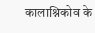कालाश्निकोव के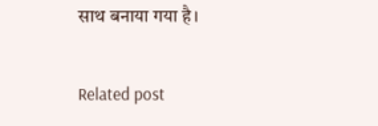साथ बनाया गया है।

Related post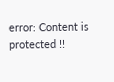error: Content is protected !!